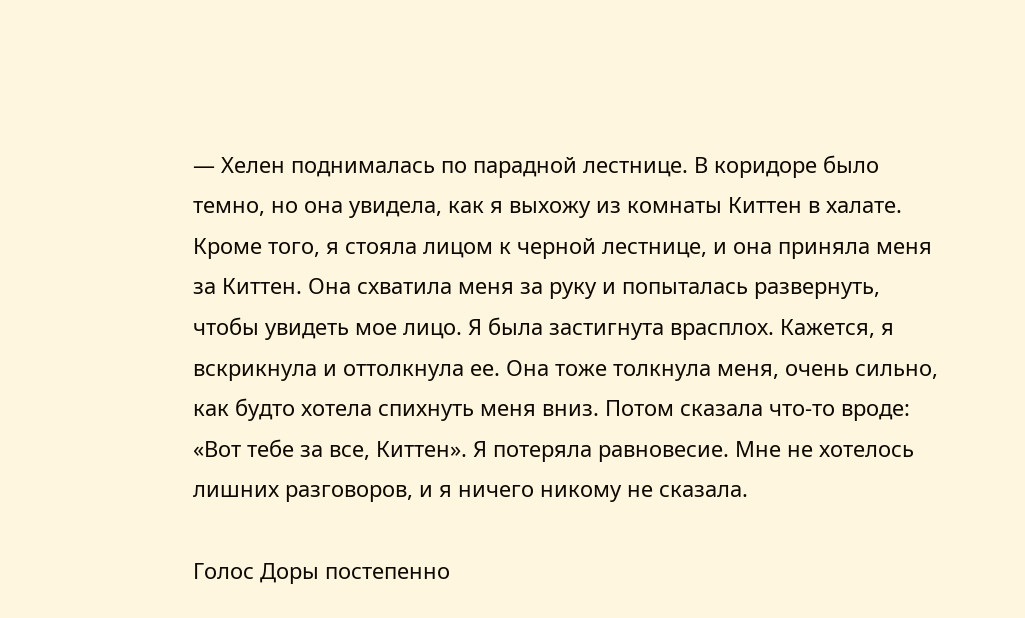— Хелен поднималась по парадной лестнице. В коридоре было темно, но она увидела, как я выхожу из комнаты Киттен в халате. Кроме того, я стояла лицом к черной лестнице, и она приняла меня за Киттен. Она схватила меня за руку и попыталась развернуть, чтобы увидеть мое лицо. Я была застигнута врасплох. Кажется, я вскрикнула и оттолкнула ее. Она тоже толкнула меня, очень сильно, как будто хотела спихнуть меня вниз. Потом сказала что-то вроде: «Вот тебе за все, Киттен». Я потеряла равновесие. Мне не хотелось лишних разговоров, и я ничего никому не сказала.

Голос Доры постепенно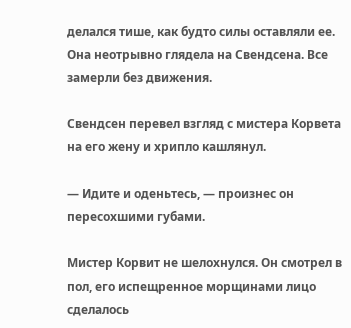делался тише, как будто силы оставляли ее. Она неотрывно глядела на Свендсена. Все замерли без движения.

Свендсен перевел взгляд с мистера Корвета на его жену и хрипло кашлянул.

— Идите и оденьтесь, — произнес он пересохшими губами.

Мистер Корвит не шелохнулся. Он смотрел в пол, его испещренное морщинами лицо сделалось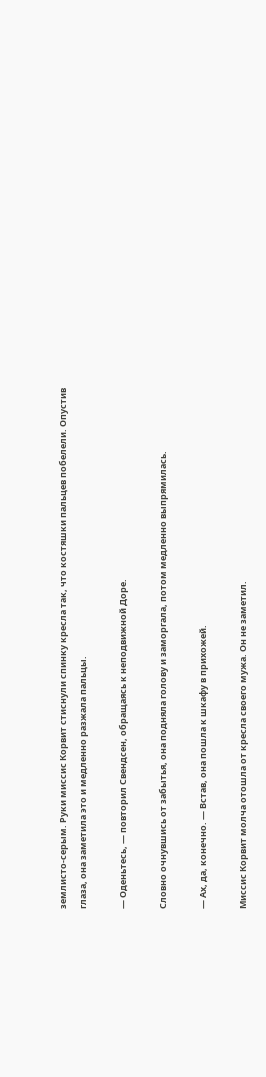землисто-серым. Руки миссис Корвит стиснули спинку кресла так, что костяшки пальцев побелели. Опустив глаза, она заметила это и медленно разжала пальцы.

— Оденьтесь, — повторил Свендсен, обращаясь к неподвижной Доре.

Словно очнувшись от забытья, она подняла голову и заморгала, потом медленно выпрямилась.

— Ах, да, конечно. — Встав, она пошла к шкафу в прихожей.

Миссис Корвит молча отошла от кресла своего мужа. Он не заметил.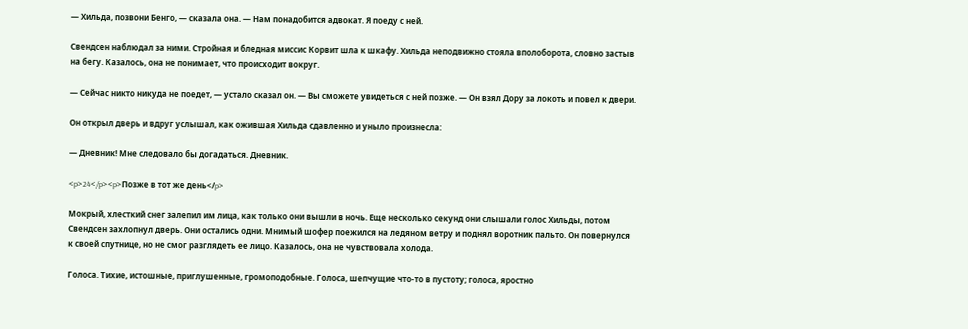— Хильда, позвони Бенго, — сказала она. — Нам понадобится адвокат. Я поеду с ней.

Свендсен наблюдал за ними. Стройная и бледная миссис Корвит шла к шкафу. Хильда неподвижно стояла вполоборота, словно застыв на бегу. Казалось, она не понимает, что происходит вокруг.

— Сейчас никто никуда не поедет, — устало сказал он. — Вы сможете увидеться с ней позже. — Он взял Дору за локоть и повел к двери.

Он открыл дверь и вдруг услышал, как ожившая Хильда сдавленно и уныло произнесла:

— Дневник! Мне следовало бы догадаться. Дневник.

<p>24</p><p>Позже в тот же день</p>

Мокрый, хлесткий снег залепил им лица, как только они вышли в ночь. Еще несколько секунд они слышали голос Хильды, потом Свендсен захлопнул дверь. Они остались одни. Мнимый шофер поежился на ледяном ветру и поднял воротник пальто. Он повернулся к своей спутнице, но не смог разглядеть ее лицо. Казалось, она не чувствовала холода.

Голоса. Тихие, истошные, приглушенные, громоподобные. Голоса, шепчущие что-то в пустоту; голоса, яростно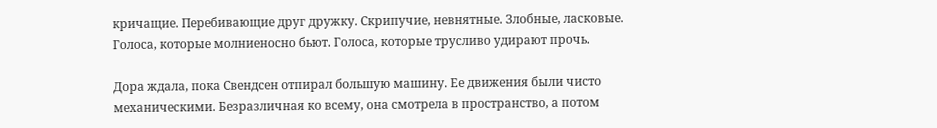кричащие. Перебивающие друг дружку. Скрипучие, невнятные. Злобные, ласковые. Голоса, которые молниеносно бьют. Голоса, которые трусливо удирают прочь.

Дора ждала, пока Свендсен отпирал большую машину. Ее движения были чисто механическими. Безразличная ко всему, она смотрела в пространство, а потом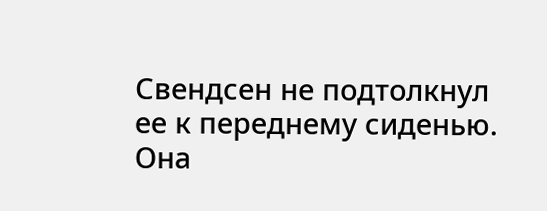Свендсен не подтолкнул ее к переднему сиденью. Она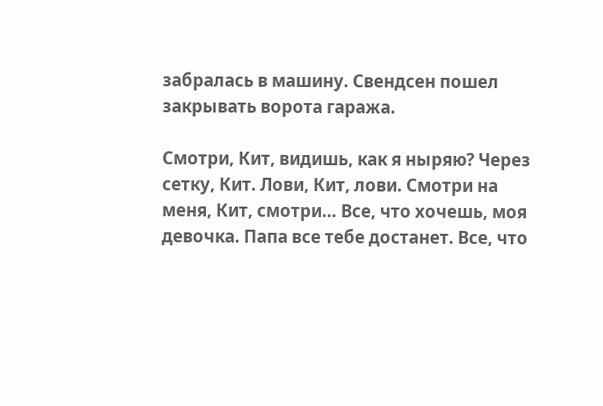забралась в машину. Свендсен пошел закрывать ворота гаража.

Смотри, Кит, видишь, как я ныряю? Через сетку, Кит. Лови, Кит, лови. Смотри на меня, Кит, смотри… Все, что хочешь, моя девочка. Папа все тебе достанет. Все, что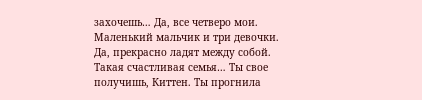захочешь… Да, все четверо мои. Маленький мальчик и три девочки. Да, прекрасно ладят между собой. Такая счастливая семья… Ты свое получишь, Киттен. Ты прогнила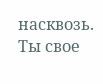насквозь. Ты свое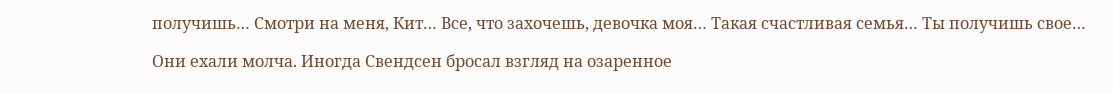получишь… Смотри на меня, Кит… Все, что захочешь, девочка моя… Такая счастливая семья… Ты получишь свое…

Они ехали молча. Иногда Свендсен бросал взгляд на озаренное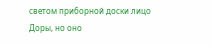светом приборной доски лицо Доры, но оно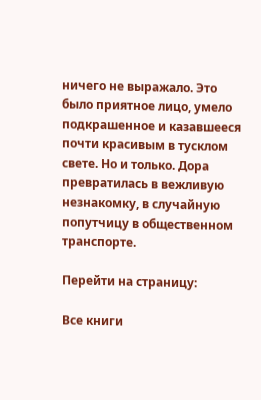ничего не выражало. Это было приятное лицо, умело подкрашенное и казавшееся почти красивым в тусклом свете. Но и только. Дора превратилась в вежливую незнакомку, в случайную попутчицу в общественном транспорте.

Перейти на страницу:

Все книги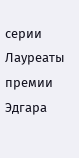серии Лауреаты премии Эдгара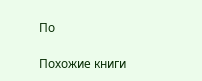По

Похожие книги